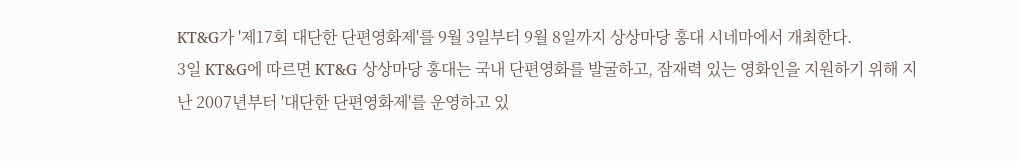KT&G가 '제17회 대단한 단편영화제'를 9월 3일부터 9월 8일까지 상상마당 홍대 시네마에서 개최한다.
3일 KT&G에 따르면 KT&G 상상마당 홍대는 국내 단편영화를 발굴하고, 잠재력 있는 영화인을 지원하기 위해 지난 2007년부터 '대단한 단편영화제'를 운영하고 있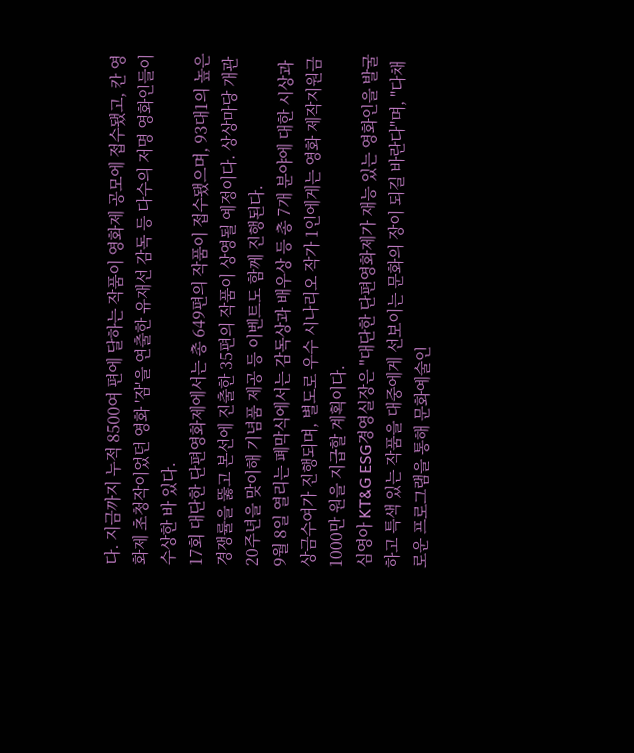다. 지금까지 누적 8500여 편에 달하는 작품이 영화제 공모에 접수됐고, 칸 영화제 초청작이었던 영화 '잠'을 연출한 유재선 감독 등 다수의 저명 영화인들이 수상한 바 있다.
17회 대단한 단편영화제에서는 총 649편의 작품이 접수됐으며, 93대1의 높은 경쟁률을 뚫고 본선에 진출한 35편의 작품이 상영될 예정이다. 상상마당 개관 20주년을 맞이해 기념품 제공 등 이벤트도 함께 진행된다.
9월 8일 열리는 폐막식에서는 감독상과 배우상 등 총 7개 분야에 대한 시상과 상금수여가 진행되며, 별도로 우수 시나리오 작가 1인에게는 영화 제작지원금 1000만 원을 지급할 계획이다.
심영아 KT&G ESG경영실장은 "대단한 단편영화제가 재능 있는 영화인을 발굴하고 특색 있는 작품을 대중에게 선보이는 문화의 장이 되길 바란다"며, "다채로운 프로그램을 통해 문화예술인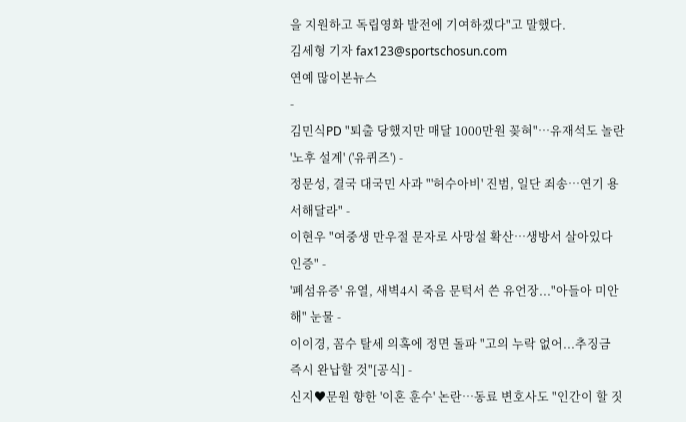을 지원하고 독립영화 발전에 기여하겠다"고 말했다.
김세형 기자 fax123@sportschosun.com
연예 많이본뉴스
-
김민식PD "퇴출 당했지만 매달 1000만원 꽂혀"…유재석도 놀란 '노후 설계' ('유퀴즈') -
정문성, 결국 대국민 사과 "'허수아비' 진범, 일단 죄송…연기 용서해달라" -
이현우 "여중생 만우절 문자로 사망설 확산…생방서 살아있다 인증" -
'폐섬유증' 유열, 새벽4시 죽음 문턱서 쓴 유언장..."아들아 미안해" 눈물 -
이이경, 꼼수 탈세 의혹에 정면 돌파 "고의 누락 없어...추징금 즉시 완납할 것"[공식] -
신지♥문원 향한 '이혼 훈수' 논란…동료 변호사도 "인간이 할 짓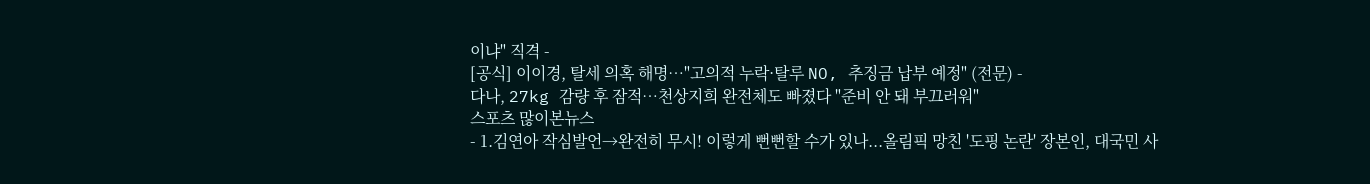이냐" 직격 -
[공식] 이이경, 탈세 의혹 해명…"고의적 누락·탈루 NO, 추징금 납부 예정" (전문) -
다나, 27kg 감량 후 잠적…천상지희 완전체도 빠졌다 "준비 안 돼 부끄러워"
스포츠 많이본뉴스
- 1.김연아 작심발언→완전히 무시! 이렇게 뻔뻔할 수가 있나...올림픽 망친 '도핑 논란' 장본인, 대국민 사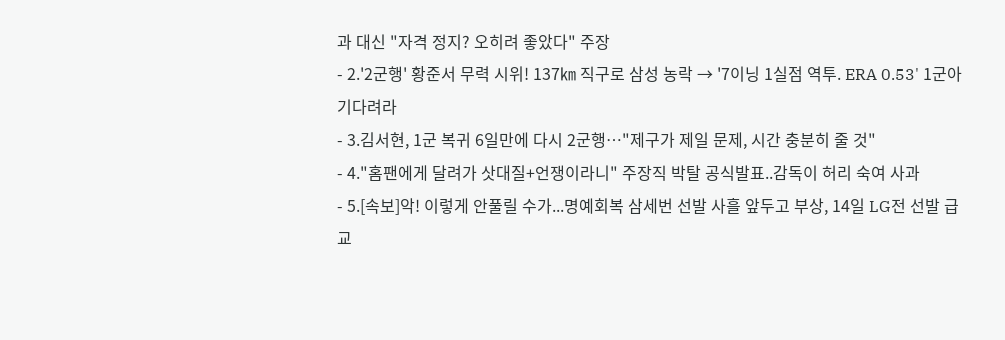과 대신 "자격 정지? 오히려 좋았다" 주장
- 2.'2군행' 황준서 무력 시위! 137㎞ 직구로 삼성 농락 → '7이닝 1실점 역투. ERA 0.53' 1군아 기다려라
- 3.김서현, 1군 복귀 6일만에 다시 2군행…"제구가 제일 문제, 시간 충분히 줄 것"
- 4."홈팬에게 달려가 삿대질+언쟁이라니" 주장직 박탈 공식발표..감독이 허리 숙여 사과
- 5.[속보]악! 이렇게 안풀릴 수가...명예회복 삼세번 선발 사흘 앞두고 부상, 14일 LG전 선발 급교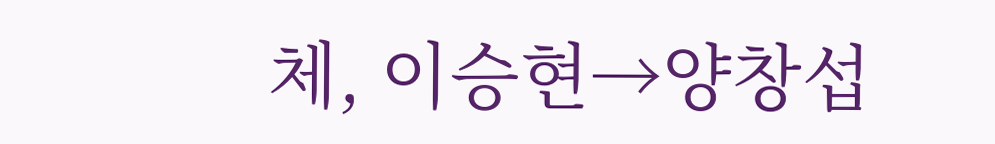체, 이승현→양창섭